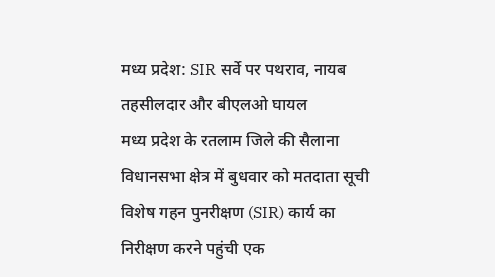मध्य प्रदेश: SIR सर्वे पर पथराव, नायब तहसीलदार और बीएलओ घायल
मध्य प्रदेश के रतलाम जिले की सैलाना विधानसभा क्षेत्र में बुधवार को मतदाता सूची विशेष गहन पुनरीक्षण (SIR) कार्य का निरीक्षण करने पहुंची एक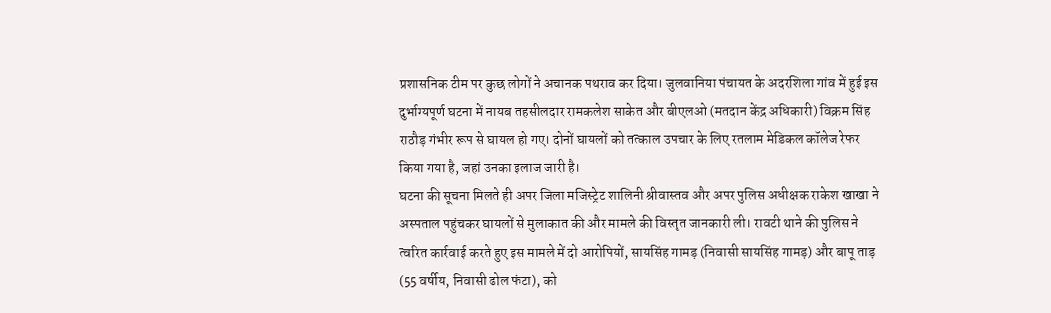प्रशासनिक टीम पर कुछ लोगों ने अचानक पथराव कर दिया। जुलवानिया पंचायत के अदरशिला गांव में हुई इस दुर्भाग्यपूर्ण घटना में नायब तहसीलदार रामकलेश साकेत और बीएलओ (मतदान केंद्र अधिकारी) विक्रम सिंह राठौड़ गंभीर रूप से घायल हो गए। दोनों घायलों को तत्काल उपचार के लिए रतलाम मेडिकल कॉलेज रेफर किया गया है, जहां उनका इलाज जारी है।
घटना की सूचना मिलते ही अपर जिला मजिस्ट्रेट शालिनी श्रीवास्तव और अपर पुलिस अधीक्षक राकेश खाखा ने अस्पताल पहुंचकर घायलों से मुलाकात की और मामले की विस्तृत जानकारी ली। रावटी थाने की पुलिस ने त्वरित कार्रवाई करते हुए इस मामले में दो आरोपियों, सायसिंह गामड़ (निवासी सायसिंह गामड़) और बापू ताड़ (55 वर्षीय, निवासी ढोल फंटा), को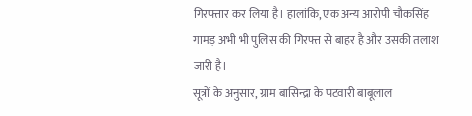गिरफ्तार कर लिया है। हालांकि, एक अन्य आरोपी चौकसिंह गामड़ अभी भी पुलिस की गिरफ्त से बाहर है और उसकी तलाश जारी है।
सूत्रों के अनुसार, ग्राम बासिन्द्रा के पटवारी बाबूलाल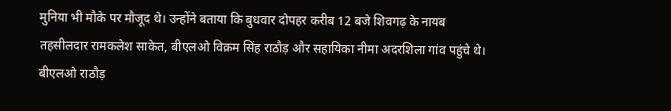मुनिया भी मौके पर मौजूद थे। उन्होंने बताया कि बुधवार दोपहर करीब 12 बजे शिवगढ़ के नायब तहसीलदार रामकलेश साकेत, बीएलओ विक्रम सिंह राठौड़ और सहायिका नीमा अदरशिला गांव पहुंचे थे। बीएलओ राठौड़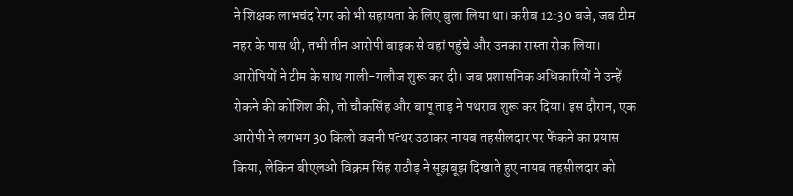ने शिक्षक लाभचंद रेगर को भी सहायता के लिए बुला लिया था। करीब 12:30 बजे, जब टीम नहर के पास थी, तभी तीन आरोपी बाइक से वहां पहुंचे और उनका रास्ता रोक लिया।
आरोपियों ने टीम के साथ गाली-गलौज शुरू कर दी। जब प्रशासनिक अधिकारियों ने उन्हें रोकने की कोशिश की, तो चौकसिंह और बापू ताड़ ने पथराव शुरू कर दिया। इस दौरान, एक आरोपी ने लगभग 30 किलो वजनी पत्थर उठाकर नायब तहसीलदार पर फेंकने का प्रयास किया, लेकिन बीएलओ विक्रम सिंह राठौड़ ने सूझबूझ दिखाते हुए नायब तहसीलदार को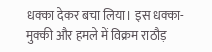धक्का देकर बचा लिया। इस धक्का-मुक्की और हमले में विक्रम राठौड़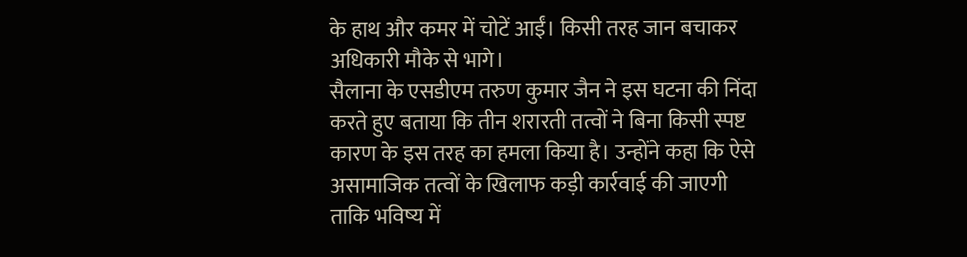के हाथ और कमर में चोटें आईं। किसी तरह जान बचाकर अधिकारी मौके से भागे।
सैलाना के एसडीएम तरुण कुमार जैन ने इस घटना की निंदा करते हुए बताया कि तीन शरारती तत्वों ने बिना किसी स्पष्ट कारण के इस तरह का हमला किया है। उन्होंने कहा कि ऐसे असामाजिक तत्वों के खिलाफ कड़ी कार्रवाई की जाएगी ताकि भविष्य में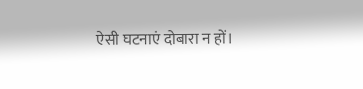ऐसी घटनाएं दोबारा न हों।